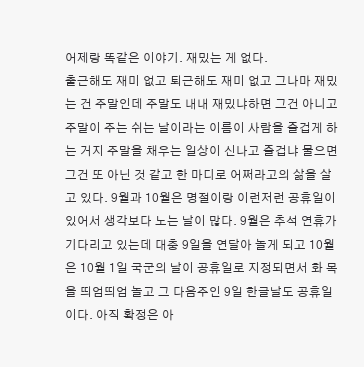어제랑 똑같은 이야기. 재밌는 게 없다.
출근해도 재미 없고 퇴근해도 재미 없고 그나마 재밌는 건 주말인데 주말도 내내 재밌냐하면 그건 아니고 주말이 주는 쉬는 날이라는 이름이 사람을 즐겁게 하는 거지 주말을 채우는 일상이 신나고 즐겁냐 물으면 그건 또 아닌 것 같고 한 마디로 어쩌라고의 삶을 살고 있다. 9월과 10월은 명절이랑 이런저런 공휴일이 있어서 생각보다 노는 날이 많다. 9월은 추석 연휴가 기다리고 있는데 대충 9일을 연달아 놀게 되고 10월은 10월 1일 국군의 날이 공휴일로 지정되면서 화 목을 띄엄띄엄 놀고 그 다음주인 9일 한글날도 공휴일이다. 아직 확정은 아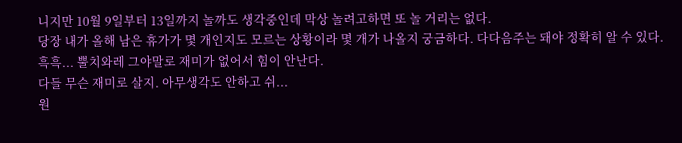니지만 10월 9일부터 13일까지 놀까도 생각중인데 막상 놀려고하면 또 놀 거리는 없다.
당장 내가 올해 남은 휴가가 몇 개인지도 모르는 상황이라 몇 개가 나올지 궁금하다. 다다음주는 돼야 정확히 알 수 있다.
흑흑... 뿔치와레 그야말로 재미가 없어서 힘이 안난다.
다들 무슨 재미로 살지. 아무생각도 안하고 쉬...
원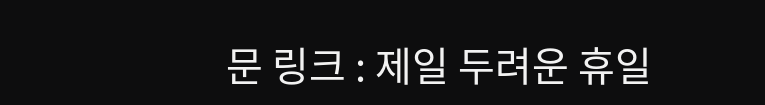문 링크 : 제일 두려운 휴일